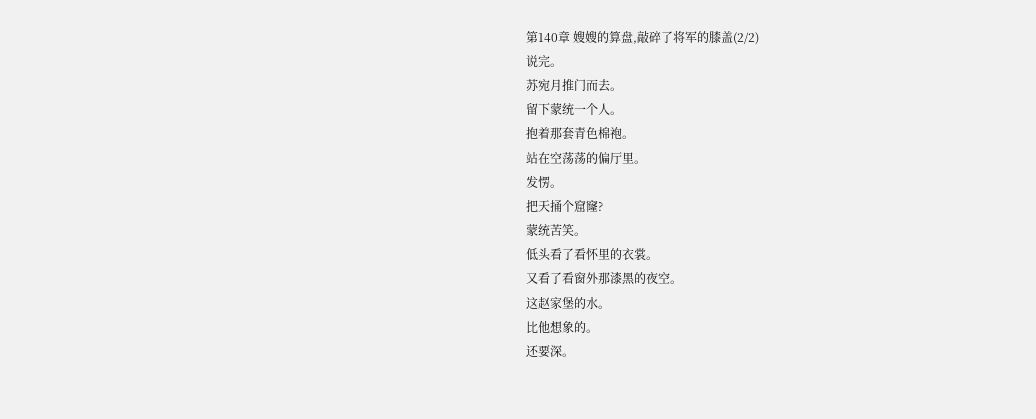第140章 嫂嫂的算盘,敲碎了将军的膝盖(2/2)
说完。
苏宛月推门而去。
留下蒙统一个人。
抱着那套青色棉袍。
站在空荡荡的偏厅里。
发愣。
把天捅个窟窿?
蒙统苦笑。
低头看了看怀里的衣裳。
又看了看窗外那漆黑的夜空。
这赵家堡的水。
比他想象的。
还要深。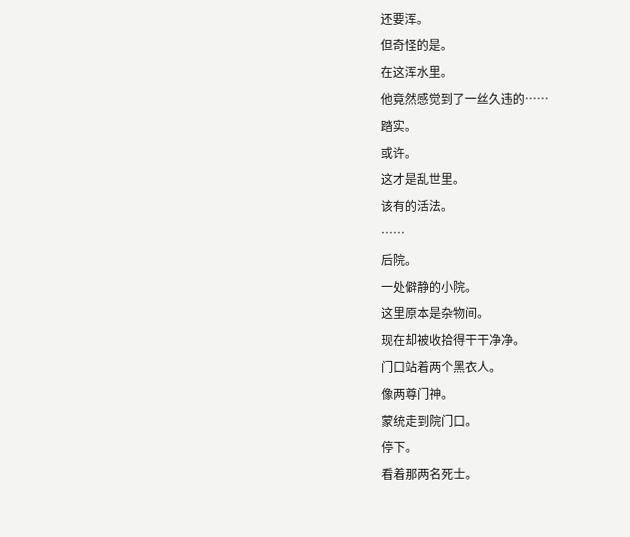还要浑。
但奇怪的是。
在这浑水里。
他竟然感觉到了一丝久违的……
踏实。
或许。
这才是乱世里。
该有的活法。
……
后院。
一处僻静的小院。
这里原本是杂物间。
现在却被收拾得干干净净。
门口站着两个黑衣人。
像两尊门神。
蒙统走到院门口。
停下。
看着那两名死士。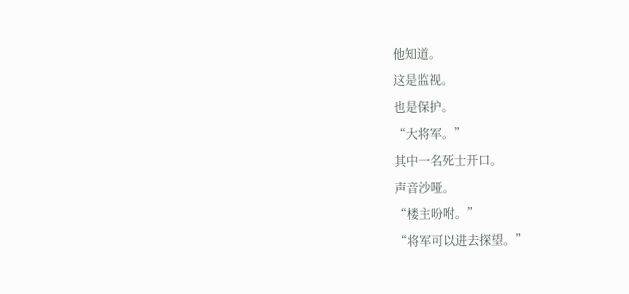他知道。
这是监视。
也是保护。
“大将军。”
其中一名死士开口。
声音沙哑。
“楼主吩咐。”
“将军可以进去探望。”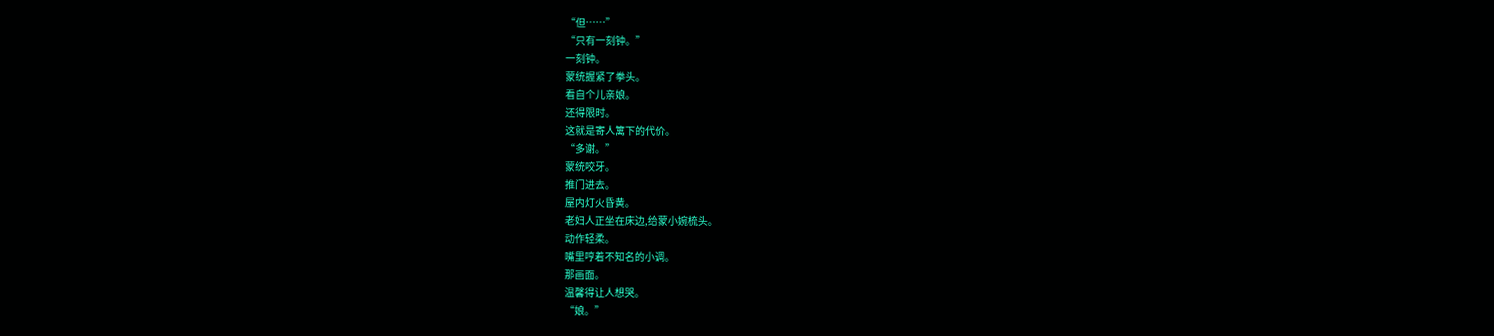“但……”
“只有一刻钟。”
一刻钟。
蒙统握紧了拳头。
看自个儿亲娘。
还得限时。
这就是寄人篱下的代价。
“多谢。”
蒙统咬牙。
推门进去。
屋内灯火昏黄。
老妇人正坐在床边,给蒙小婉梳头。
动作轻柔。
嘴里哼着不知名的小调。
那画面。
温馨得让人想哭。
“娘。”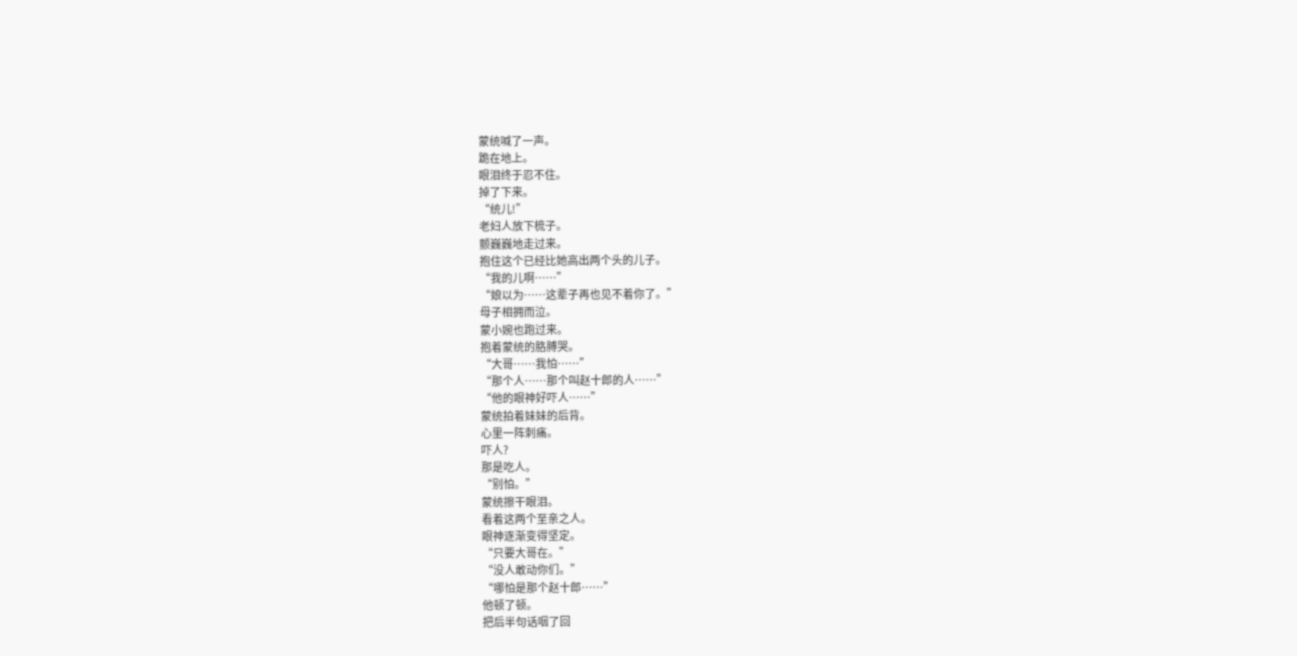蒙统喊了一声。
跪在地上。
眼泪终于忍不住。
掉了下来。
“统儿!”
老妇人放下梳子。
颤巍巍地走过来。
抱住这个已经比她高出两个头的儿子。
“我的儿啊……”
“娘以为……这辈子再也见不着你了。”
母子相拥而泣。
蒙小婉也跑过来。
抱着蒙统的胳膊哭。
“大哥……我怕……”
“那个人……那个叫赵十郎的人……”
“他的眼神好吓人……”
蒙统拍着妹妹的后背。
心里一阵刺痛。
吓人?
那是吃人。
“别怕。”
蒙统擦干眼泪。
看着这两个至亲之人。
眼神逐渐变得坚定。
“只要大哥在。”
“没人敢动你们。”
“哪怕是那个赵十郎……”
他顿了顿。
把后半句话咽了回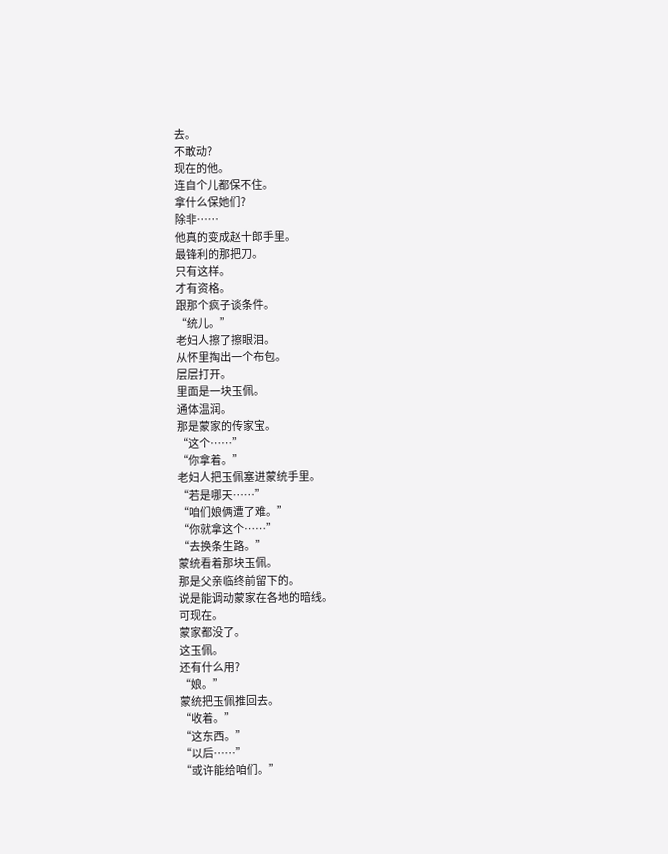去。
不敢动?
现在的他。
连自个儿都保不住。
拿什么保她们?
除非……
他真的变成赵十郎手里。
最锋利的那把刀。
只有这样。
才有资格。
跟那个疯子谈条件。
“统儿。”
老妇人擦了擦眼泪。
从怀里掏出一个布包。
层层打开。
里面是一块玉佩。
通体温润。
那是蒙家的传家宝。
“这个……”
“你拿着。”
老妇人把玉佩塞进蒙统手里。
“若是哪天……”
“咱们娘俩遭了难。”
“你就拿这个……”
“去换条生路。”
蒙统看着那块玉佩。
那是父亲临终前留下的。
说是能调动蒙家在各地的暗线。
可现在。
蒙家都没了。
这玉佩。
还有什么用?
“娘。”
蒙统把玉佩推回去。
“收着。”
“这东西。”
“以后……”
“或许能给咱们。”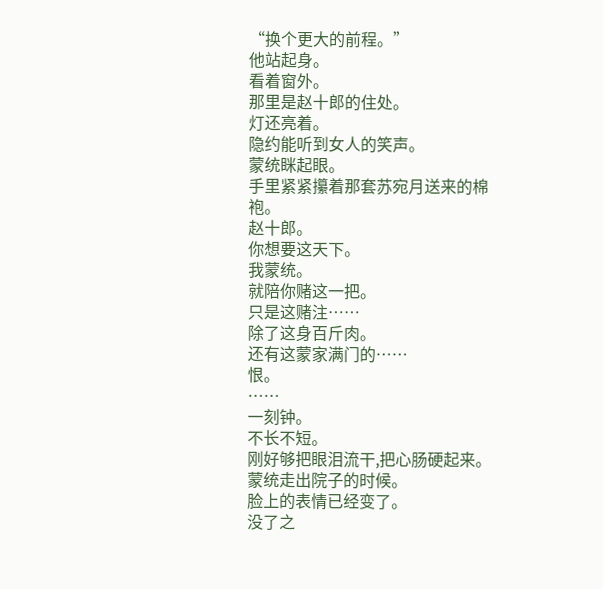“换个更大的前程。”
他站起身。
看着窗外。
那里是赵十郎的住处。
灯还亮着。
隐约能听到女人的笑声。
蒙统眯起眼。
手里紧紧攥着那套苏宛月送来的棉袍。
赵十郎。
你想要这天下。
我蒙统。
就陪你赌这一把。
只是这赌注……
除了这身百斤肉。
还有这蒙家满门的……
恨。
……
一刻钟。
不长不短。
刚好够把眼泪流干,把心肠硬起来。
蒙统走出院子的时候。
脸上的表情已经变了。
没了之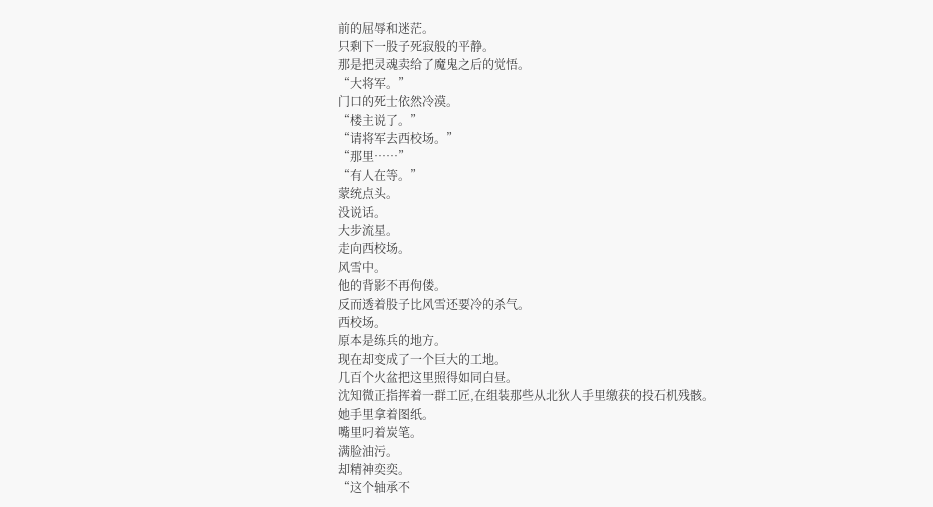前的屈辱和迷茫。
只剩下一股子死寂般的平静。
那是把灵魂卖给了魔鬼之后的觉悟。
“大将军。”
门口的死士依然冷漠。
“楼主说了。”
“请将军去西校场。”
“那里……”
“有人在等。”
蒙统点头。
没说话。
大步流星。
走向西校场。
风雪中。
他的背影不再佝偻。
反而透着股子比风雪还要冷的杀气。
西校场。
原本是练兵的地方。
现在却变成了一个巨大的工地。
几百个火盆把这里照得如同白昼。
沈知微正指挥着一群工匠,在组装那些从北狄人手里缴获的投石机残骸。
她手里拿着图纸。
嘴里叼着炭笔。
满脸油污。
却精神奕奕。
“这个轴承不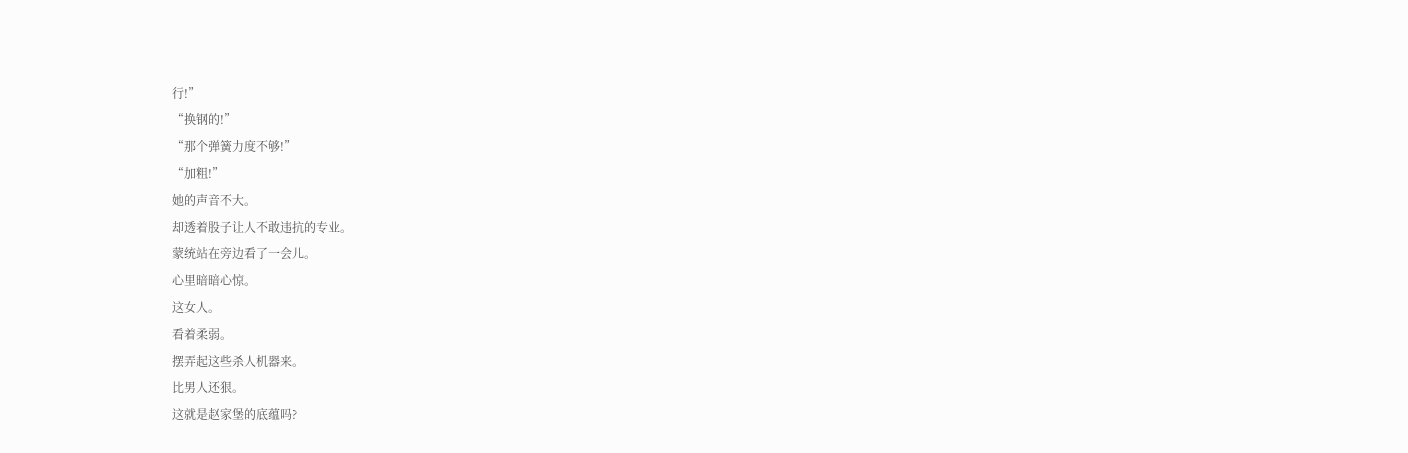行!”
“换钢的!”
“那个弹簧力度不够!”
“加粗!”
她的声音不大。
却透着股子让人不敢违抗的专业。
蒙统站在旁边看了一会儿。
心里暗暗心惊。
这女人。
看着柔弱。
摆弄起这些杀人机器来。
比男人还狠。
这就是赵家堡的底蕴吗?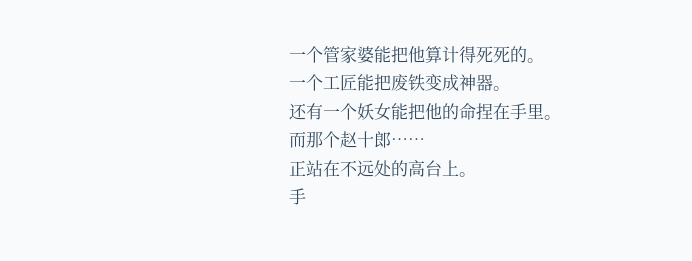一个管家婆能把他算计得死死的。
一个工匠能把废铁变成神器。
还有一个妖女能把他的命捏在手里。
而那个赵十郎……
正站在不远处的高台上。
手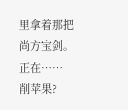里拿着那把尚方宝剑。
正在……
削苹果?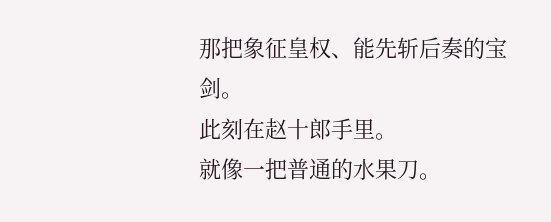那把象征皇权、能先斩后奏的宝剑。
此刻在赵十郎手里。
就像一把普通的水果刀。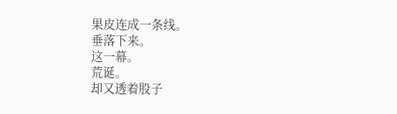果皮连成一条线。
垂落下来。
这一幕。
荒诞。
却又透着股子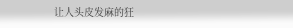让人头皮发麻的狂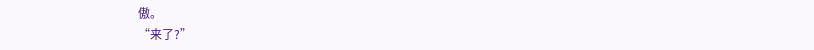傲。
“来了?”